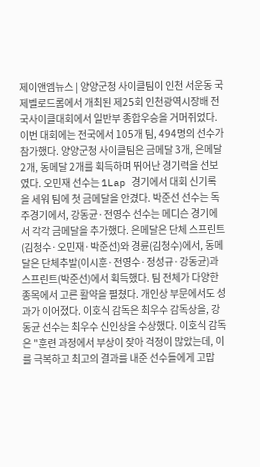제이앤엠뉴스 | 양양군청 사이클팀이 인천 서운동 국제벨로드롬에서 개최된 제25회 인천광역시장배 전국사이클대회에서 일반부 종합우승을 거머쥐었다. 이번 대회에는 전국에서 105개 팀, 494명의 선수가 참가했다. 양양군청 사이클팀은 금메달 3개, 은메달 2개, 동메달 2개를 획득하며 뛰어난 경기력을 선보였다. 오민재 선수는 1Lap 경기에서 대회 신기록을 세워 팀에 첫 금메달을 안겼다. 박준선 선수는 독주경기에서, 강동균·전영수 선수는 메디슨 경기에서 각각 금메달을 추가했다. 은메달은 단체 스프린트(김청수·오민재·박준선)와 경륜(김청수)에서, 동메달은 단체추발(이시훈·전영수·정성규·강동균)과 스프린트(박준선)에서 획득했다. 팀 전체가 다양한 종목에서 고른 활약을 펼쳤다. 개인상 부문에서도 성과가 이어졌다. 이호식 감독은 최우수 감독상을, 강동균 선수는 최우수 신인상을 수상했다. 이호식 감독은 "훈련 과정에서 부상이 잦아 걱정이 많았는데, 이를 극복하고 최고의 결과를 내준 선수들에게 고맙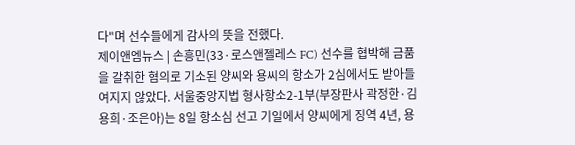다"며 선수들에게 감사의 뜻을 전했다.
제이앤엠뉴스 | 손흥민(33·로스앤젤레스 FC) 선수를 협박해 금품을 갈취한 혐의로 기소된 양씨와 용씨의 항소가 2심에서도 받아들여지지 않았다. 서울중앙지법 형사항소2-1부(부장판사 곽정한·김용희·조은아)는 8일 항소심 선고 기일에서 양씨에게 징역 4년, 용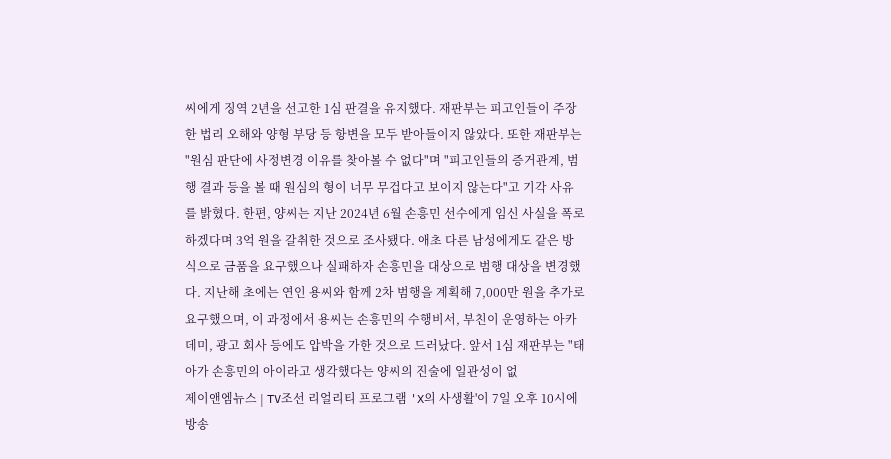씨에게 징역 2년을 선고한 1심 판결을 유지했다. 재판부는 피고인들이 주장한 법리 오해와 양형 부당 등 항변을 모두 받아들이지 않았다. 또한 재판부는 "원심 판단에 사정변경 이유를 찾아볼 수 없다"며 "피고인들의 증거관계, 범행 결과 등을 볼 때 원심의 형이 너무 무겁다고 보이지 않는다"고 기각 사유를 밝혔다. 한편, 양씨는 지난 2024년 6월 손흥민 선수에게 임신 사실을 폭로하겠다며 3억 원을 갈취한 것으로 조사됐다. 애초 다른 남성에게도 같은 방식으로 금품을 요구했으나 실패하자 손흥민을 대상으로 범행 대상을 변경했다. 지난해 초에는 연인 용씨와 함께 2차 범행을 계획해 7,000만 원을 추가로 요구했으며, 이 과정에서 용씨는 손흥민의 수행비서, 부친이 운영하는 아카데미, 광고 회사 등에도 압박을 가한 것으로 드러났다. 앞서 1심 재판부는 "태아가 손흥민의 아이라고 생각했다는 양씨의 진술에 일관성이 없
제이앤엠뉴스 | TV조선 리얼리티 프로그램 'X의 사생활'이 7일 오후 10시에 방송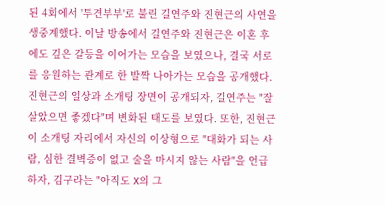된 4회에서 '투견부부'로 불린 길연주와 진현근의 사연을 생중계했다. 이날 방송에서 길연주와 진현근은 이혼 후에도 깊은 갈등을 이어가는 모습을 보였으나, 결국 서로를 응원하는 관계로 한 발짝 나아가는 모습을 공개했다. 진현근의 일상과 소개팅 장면이 공개되자, 길연주는 "잘 살았으면 좋겠다"며 변화된 태도를 보였다. 또한, 진현근이 소개팅 자리에서 자신의 이상형으로 "대화가 되는 사람, 심한 결벽증이 없고 술을 마시지 않는 사람"을 언급하자, 김구라는 "아직도 X의 그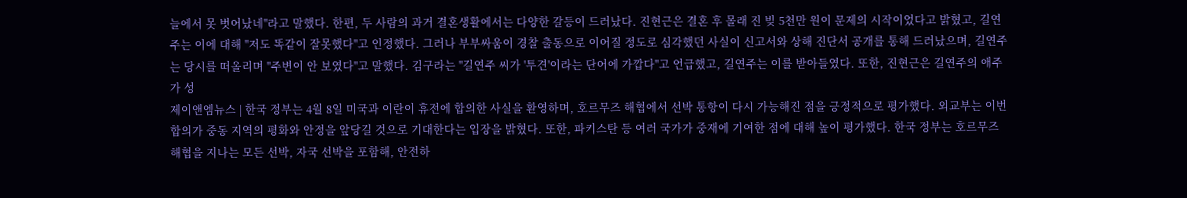늘에서 못 벗어났네"라고 말했다. 한편, 두 사람의 과거 결혼생활에서는 다양한 갈등이 드러났다. 진현근은 결혼 후 몰래 진 빚 5천만 원이 문제의 시작이었다고 밝혔고, 길연주는 이에 대해 "저도 똑같이 잘못했다"고 인정했다. 그러나 부부싸움이 경찰 출동으로 이어질 정도로 심각했던 사실이 신고서와 상해 진단서 공개를 통해 드러났으며, 길연주는 당시를 떠올리며 "주변이 안 보였다"고 말했다. 김구라는 "길연주 씨가 '투견'이라는 단어에 가깝다"고 언급했고, 길연주는 이를 받아들였다. 또한, 진현근은 길연주의 애주가 성
제이앤엠뉴스 | 한국 정부는 4월 8일 미국과 이란이 휴전에 합의한 사실을 환영하며, 호르무즈 해협에서 선박 통항이 다시 가능해진 점을 긍정적으로 평가했다. 외교부는 이번 합의가 중동 지역의 평화와 안정을 앞당길 것으로 기대한다는 입장을 밝혔다. 또한, 파키스탄 등 여러 국가가 중재에 기여한 점에 대해 높이 평가했다. 한국 정부는 호르무즈 해협을 지나는 모든 선박, 자국 선박을 포함해, 안전하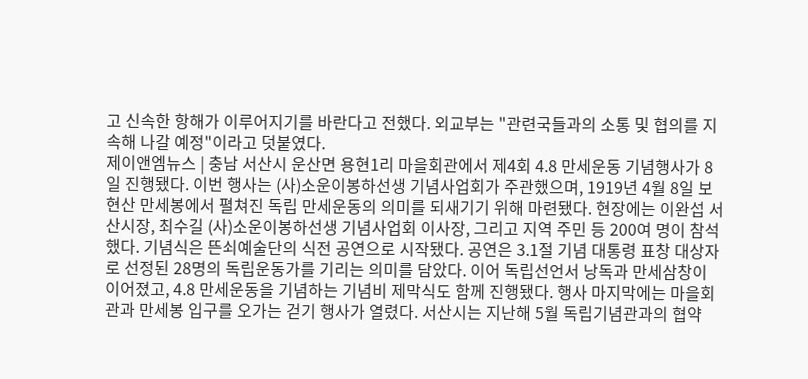고 신속한 항해가 이루어지기를 바란다고 전했다. 외교부는 "관련국들과의 소통 및 협의를 지속해 나갈 예정"이라고 덧붙였다.
제이앤엠뉴스 | 충남 서산시 운산면 용현1리 마을회관에서 제4회 4.8 만세운동 기념행사가 8일 진행됐다. 이번 행사는 (사)소운이봉하선생 기념사업회가 주관했으며, 1919년 4월 8일 보현산 만세봉에서 펼쳐진 독립 만세운동의 의미를 되새기기 위해 마련됐다. 현장에는 이완섭 서산시장, 최수길 (사)소운이봉하선생 기념사업회 이사장, 그리고 지역 주민 등 200여 명이 참석했다. 기념식은 뜬쇠예술단의 식전 공연으로 시작됐다. 공연은 3.1절 기념 대통령 표창 대상자로 선정된 28명의 독립운동가를 기리는 의미를 담았다. 이어 독립선언서 낭독과 만세삼창이 이어졌고, 4.8 만세운동을 기념하는 기념비 제막식도 함께 진행됐다. 행사 마지막에는 마을회관과 만세봉 입구를 오가는 걷기 행사가 열렸다. 서산시는 지난해 5월 독립기념관과의 협약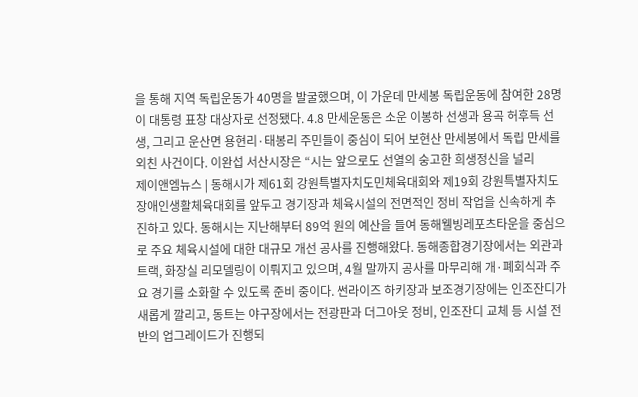을 통해 지역 독립운동가 40명을 발굴했으며, 이 가운데 만세봉 독립운동에 참여한 28명이 대통령 표창 대상자로 선정됐다. 4.8 만세운동은 소운 이봉하 선생과 용곡 허후득 선생, 그리고 운산면 용현리·태봉리 주민들이 중심이 되어 보현산 만세봉에서 독립 만세를 외친 사건이다. 이완섭 서산시장은 “시는 앞으로도 선열의 숭고한 희생정신을 널리
제이앤엠뉴스 | 동해시가 제61회 강원특별자치도민체육대회와 제19회 강원특별자치도장애인생활체육대회를 앞두고 경기장과 체육시설의 전면적인 정비 작업을 신속하게 추진하고 있다. 동해시는 지난해부터 89억 원의 예산을 들여 동해웰빙레포츠타운을 중심으로 주요 체육시설에 대한 대규모 개선 공사를 진행해왔다. 동해종합경기장에서는 외관과 트랙, 화장실 리모델링이 이뤄지고 있으며, 4월 말까지 공사를 마무리해 개·폐회식과 주요 경기를 소화할 수 있도록 준비 중이다. 썬라이즈 하키장과 보조경기장에는 인조잔디가 새롭게 깔리고, 동트는 야구장에서는 전광판과 더그아웃 정비, 인조잔디 교체 등 시설 전반의 업그레이드가 진행되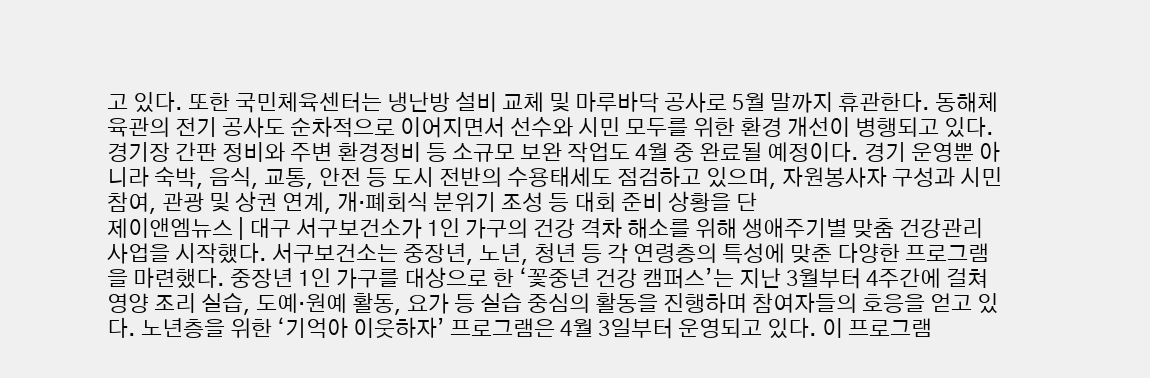고 있다. 또한 국민체육센터는 냉난방 설비 교체 및 마루바닥 공사로 5월 말까지 휴관한다. 동해체육관의 전기 공사도 순차적으로 이어지면서 선수와 시민 모두를 위한 환경 개선이 병행되고 있다. 경기장 간판 정비와 주변 환경정비 등 소규모 보완 작업도 4월 중 완료될 예정이다. 경기 운영뿐 아니라 숙박, 음식, 교통, 안전 등 도시 전반의 수용태세도 점검하고 있으며, 자원봉사자 구성과 시민 참여, 관광 및 상권 연계, 개·폐회식 분위기 조성 등 대회 준비 상황을 단
제이앤엠뉴스 | 대구 서구보건소가 1인 가구의 건강 격차 해소를 위해 생애주기별 맞춤 건강관리 사업을 시작했다. 서구보건소는 중장년, 노년, 청년 등 각 연령층의 특성에 맞춘 다양한 프로그램을 마련했다. 중장년 1인 가구를 대상으로 한 ‘꽃중년 건강 캠퍼스’는 지난 3월부터 4주간에 걸쳐 영양 조리 실습, 도예·원예 활동, 요가 등 실습 중심의 활동을 진행하며 참여자들의 호응을 얻고 있다. 노년층을 위한 ‘기억아 이웃하자’ 프로그램은 4월 3일부터 운영되고 있다. 이 프로그램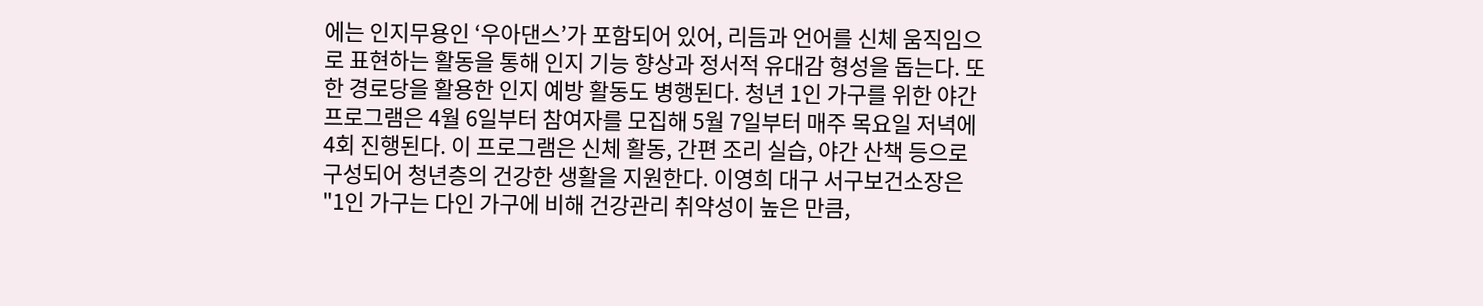에는 인지무용인 ‘우아댄스’가 포함되어 있어, 리듬과 언어를 신체 움직임으로 표현하는 활동을 통해 인지 기능 향상과 정서적 유대감 형성을 돕는다. 또한 경로당을 활용한 인지 예방 활동도 병행된다. 청년 1인 가구를 위한 야간 프로그램은 4월 6일부터 참여자를 모집해 5월 7일부터 매주 목요일 저녁에 4회 진행된다. 이 프로그램은 신체 활동, 간편 조리 실습, 야간 산책 등으로 구성되어 청년층의 건강한 생활을 지원한다. 이영희 대구 서구보건소장은 "1인 가구는 다인 가구에 비해 건강관리 취약성이 높은 만큼,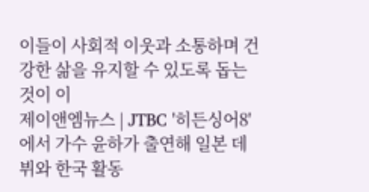이들이 사회적 이웃과 소통하며 건강한 삶을 유지할 수 있도록 돕는 것이 이
제이앤엠뉴스 | JTBC '히든싱어8'에서 가수 윤하가 출연해 일본 데뷔와 한국 활동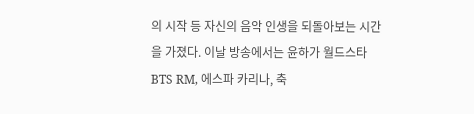의 시작 등 자신의 음악 인생을 되돌아보는 시간을 가졌다. 이날 방송에서는 윤하가 월드스타 BTS RM, 에스파 카리나, 축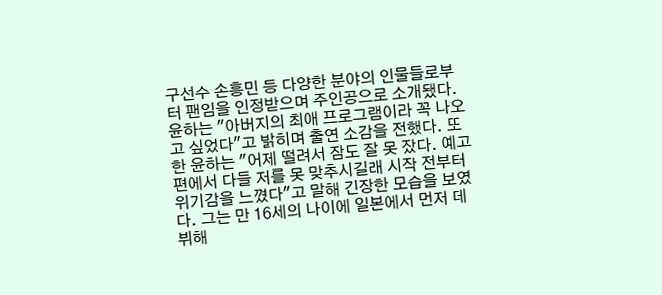구선수 손흥민 등 다양한 분야의 인물들로부터 팬임을 인정받으며 주인공으로 소개됐다. 윤하는 "아버지의 최애 프로그램이라 꼭 나오고 싶었다"고 밝히며 출연 소감을 전했다. 또한 윤하는 "어제 떨려서 잠도 잘 못 잤다. 예고편에서 다들 저를 못 맞추시길래 시작 전부터 위기감을 느꼈다"고 말해 긴장한 모습을 보였다. 그는 만 16세의 나이에 일본에서 먼저 데뷔해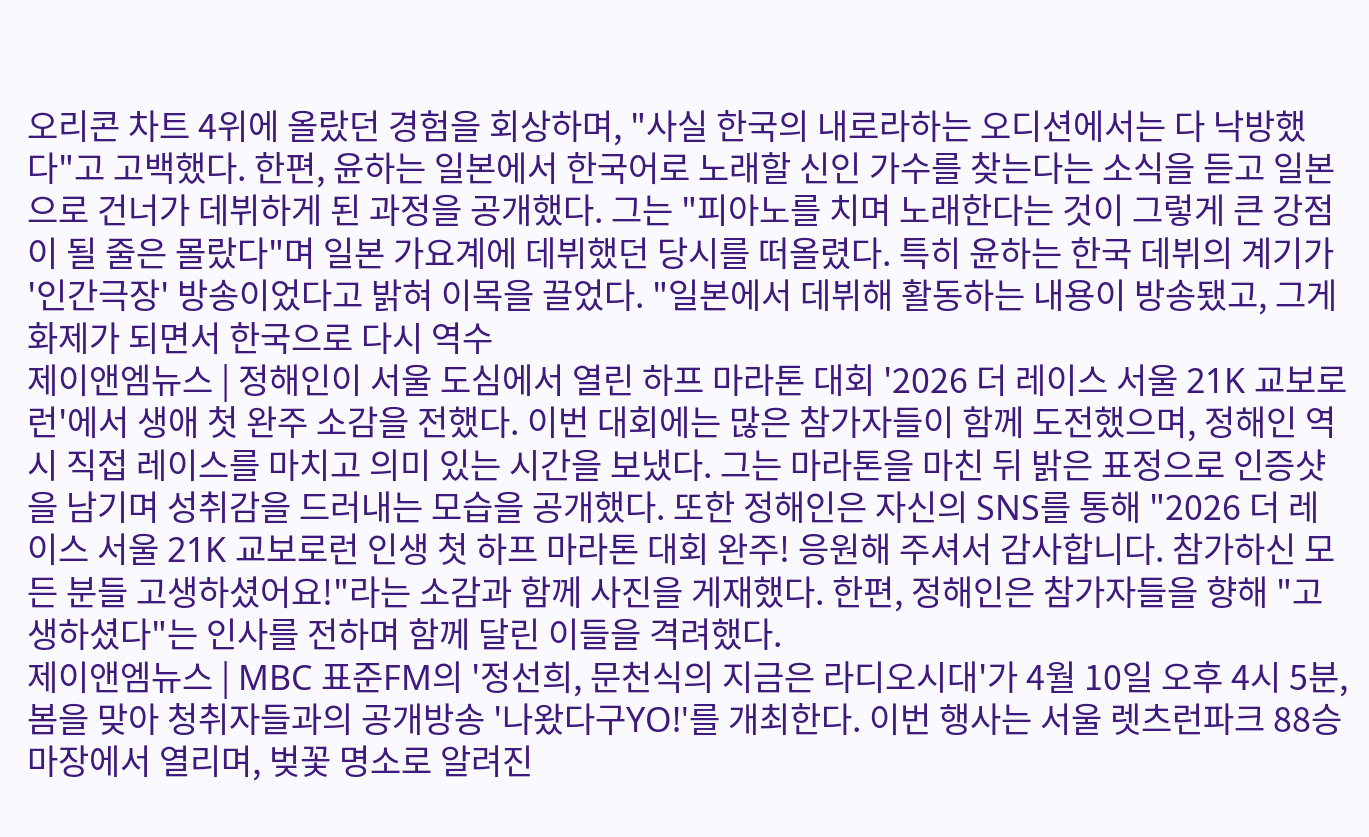오리콘 차트 4위에 올랐던 경험을 회상하며, "사실 한국의 내로라하는 오디션에서는 다 낙방했다"고 고백했다. 한편, 윤하는 일본에서 한국어로 노래할 신인 가수를 찾는다는 소식을 듣고 일본으로 건너가 데뷔하게 된 과정을 공개했다. 그는 "피아노를 치며 노래한다는 것이 그렇게 큰 강점이 될 줄은 몰랐다"며 일본 가요계에 데뷔했던 당시를 떠올렸다. 특히 윤하는 한국 데뷔의 계기가 '인간극장' 방송이었다고 밝혀 이목을 끌었다. "일본에서 데뷔해 활동하는 내용이 방송됐고, 그게 화제가 되면서 한국으로 다시 역수
제이앤엠뉴스 | 정해인이 서울 도심에서 열린 하프 마라톤 대회 '2026 더 레이스 서울 21K 교보로런'에서 생애 첫 완주 소감을 전했다. 이번 대회에는 많은 참가자들이 함께 도전했으며, 정해인 역시 직접 레이스를 마치고 의미 있는 시간을 보냈다. 그는 마라톤을 마친 뒤 밝은 표정으로 인증샷을 남기며 성취감을 드러내는 모습을 공개했다. 또한 정해인은 자신의 SNS를 통해 "2026 더 레이스 서울 21K 교보로런 인생 첫 하프 마라톤 대회 완주! 응원해 주셔서 감사합니다. 참가하신 모든 분들 고생하셨어요!"라는 소감과 함께 사진을 게재했다. 한편, 정해인은 참가자들을 향해 "고생하셨다"는 인사를 전하며 함께 달린 이들을 격려했다.
제이앤엠뉴스 | MBC 표준FM의 '정선희, 문천식의 지금은 라디오시대'가 4월 10일 오후 4시 5분, 봄을 맞아 청취자들과의 공개방송 '나왔다구YO!'를 개최한다. 이번 행사는 서울 렛츠런파크 88승마장에서 열리며, 벚꽃 명소로 알려진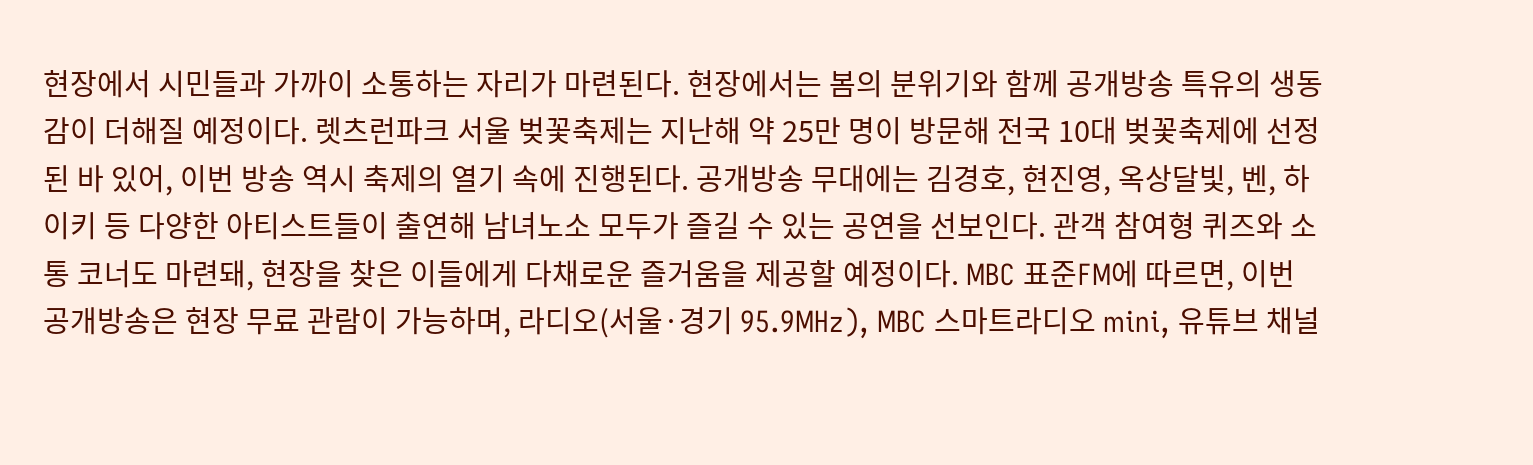현장에서 시민들과 가까이 소통하는 자리가 마련된다. 현장에서는 봄의 분위기와 함께 공개방송 특유의 생동감이 더해질 예정이다. 렛츠런파크 서울 벚꽃축제는 지난해 약 25만 명이 방문해 전국 10대 벚꽃축제에 선정된 바 있어, 이번 방송 역시 축제의 열기 속에 진행된다. 공개방송 무대에는 김경호, 현진영, 옥상달빛, 벤, 하이키 등 다양한 아티스트들이 출연해 남녀노소 모두가 즐길 수 있는 공연을 선보인다. 관객 참여형 퀴즈와 소통 코너도 마련돼, 현장을 찾은 이들에게 다채로운 즐거움을 제공할 예정이다. MBC 표준FM에 따르면, 이번 공개방송은 현장 무료 관람이 가능하며, 라디오(서울·경기 95.9MHz), MBC 스마트라디오 mini, 유튜브 채널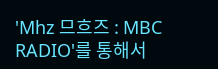'Mhz 므흐즈 : MBC RADIO'를 통해서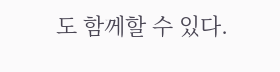도 함께할 수 있다.